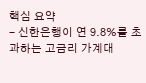핵심 요약
- 신한은행이 연 9.8%를 초과하는 고금리 가계대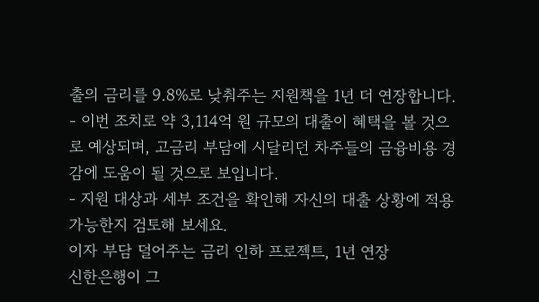출의 금리를 9.8%로 낮춰주는 지원책을 1년 더 연장합니다.
- 이번 조치로 약 3,114억 원 규모의 대출이 혜택을 볼 것으로 예상되며, 고금리 부담에 시달리던 차주들의 금융비용 경감에 도움이 될 것으로 보입니다.
- 지원 대상과 세부 조건을 확인해 자신의 대출 상황에 적용 가능한지 검토해 보세요.
이자 부담 덜어주는 금리 인하 프로젝트, 1년 연장
신한은행이 그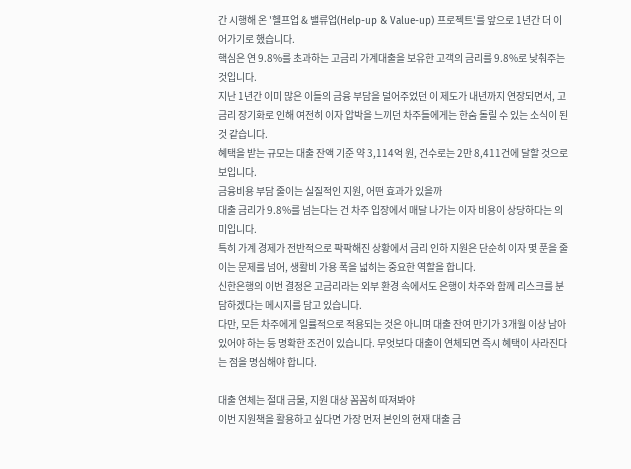간 시행해 온 '헬프업 & 밸류업(Help-up & Value-up) 프로젝트'를 앞으로 1년간 더 이어가기로 했습니다.
핵심은 연 9.8%를 초과하는 고금리 가계대출을 보유한 고객의 금리를 9.8%로 낮춰주는 것입니다.
지난 1년간 이미 많은 이들의 금융 부담을 덜어주었던 이 제도가 내년까지 연장되면서, 고금리 장기화로 인해 여전히 이자 압박을 느끼던 차주들에게는 한숨 돌릴 수 있는 소식이 된 것 같습니다.
혜택을 받는 규모는 대출 잔액 기준 약 3,114억 원, 건수로는 2만 8,411건에 달할 것으로 보입니다.
금융비용 부담 줄이는 실질적인 지원, 어떤 효과가 있을까
대출 금리가 9.8%를 넘는다는 건 차주 입장에서 매달 나가는 이자 비용이 상당하다는 의미입니다.
특히 가계 경제가 전반적으로 팍팍해진 상황에서 금리 인하 지원은 단순히 이자 몇 푼을 줄이는 문제를 넘어, 생활비 가용 폭을 넓히는 중요한 역할을 합니다.
신한은행의 이번 결정은 고금리라는 외부 환경 속에서도 은행이 차주와 함께 리스크를 분담하겠다는 메시지를 담고 있습니다.
다만, 모든 차주에게 일률적으로 적용되는 것은 아니며 대출 잔여 만기가 3개월 이상 남아있어야 하는 등 명확한 조건이 있습니다. 무엇보다 대출이 연체되면 즉시 혜택이 사라진다는 점을 명심해야 합니다.

대출 연체는 절대 금물, 지원 대상 꼼꼼히 따져봐야
이번 지원책을 활용하고 싶다면 가장 먼저 본인의 현재 대출 금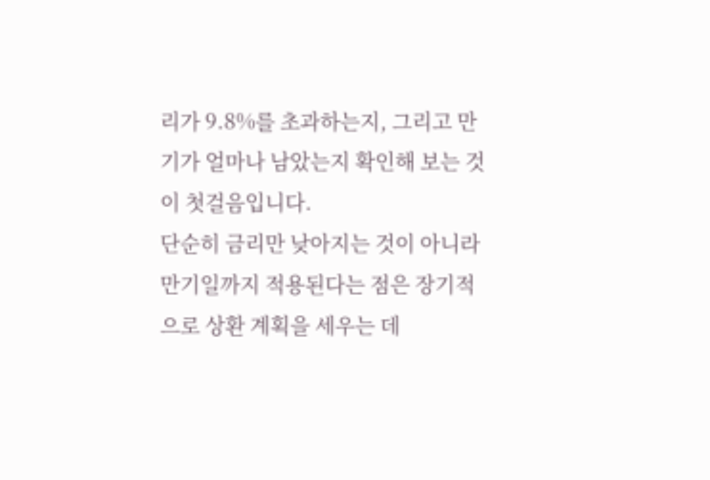리가 9.8%를 초과하는지, 그리고 만기가 얼마나 남았는지 확인해 보는 것이 첫걸음입니다.
단순히 금리만 낮아지는 것이 아니라 만기일까지 적용된다는 점은 장기적으로 상환 계획을 세우는 데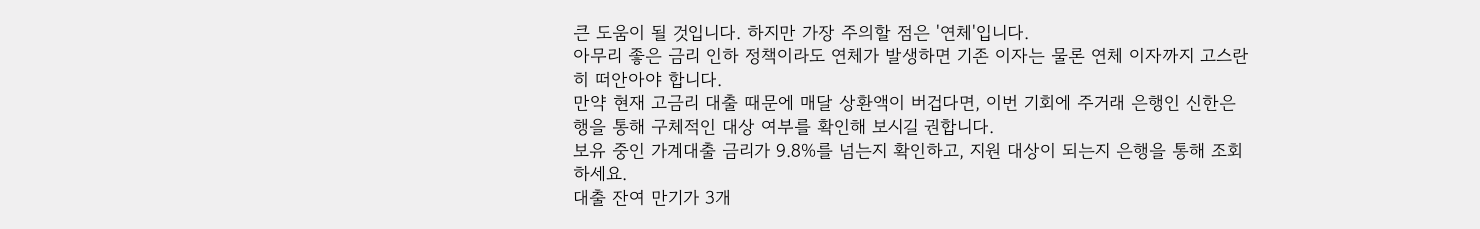큰 도움이 될 것입니다. 하지만 가장 주의할 점은 '연체'입니다.
아무리 좋은 금리 인하 정책이라도 연체가 발생하면 기존 이자는 물론 연체 이자까지 고스란히 떠안아야 합니다.
만약 현재 고금리 대출 때문에 매달 상환액이 버겁다면, 이번 기회에 주거래 은행인 신한은행을 통해 구체적인 대상 여부를 확인해 보시길 권합니다.
보유 중인 가계대출 금리가 9.8%를 넘는지 확인하고, 지원 대상이 되는지 은행을 통해 조회하세요.
대출 잔여 만기가 3개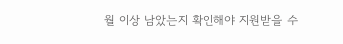월 이상 남았는지 확인해야 지원받을 수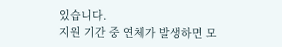있습니다.
지원 기간 중 연체가 발생하면 모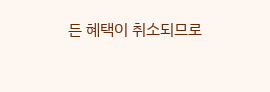든 혜택이 취소되므로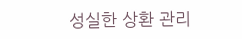성실한 상환 관리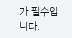가 필수입니다.